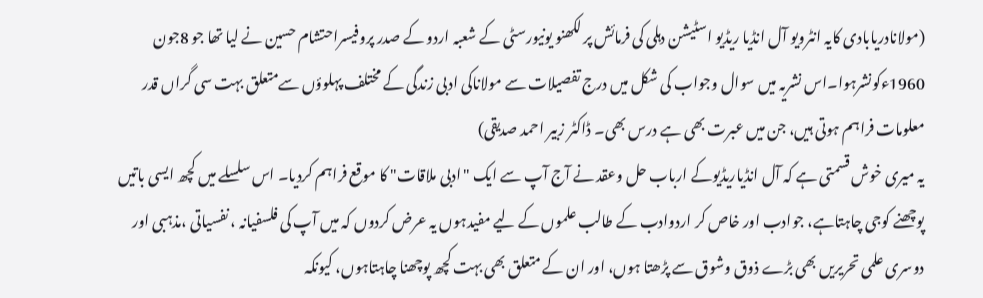(مولانادریابادی کایہ انٹرویو آل انڈیا ریڈیو اسٹیشن دہلی کی فرمائش پر لکھنو یونیورسٹی کے شعبہ اردو کے صدر پروفیسراحتشام حسین نے لیا تھا جو 8جون 1960ءکونشرہوا۔اس نشریہ میں سوال وجواب کی شکل میں درج تفصیلات سے مولاناکی ادبی زندگی کے مختلف پہلوؤں سےمتعلق بہت سی گراں قدر معلومات فراہم ہوتی ہیں، جن میں عبرت بھی ہے درس بھی۔ ڈاکٹر زبیر احمد صدیقی)
یہ میری خوش قسمتی ہے کہ آل انڈیاریڈیوکے ارباب حل وعقد نے آج آپ سے ایک "ادبی ملاقات" کا موقع فراہم کردیا۔ اس سلسلے میں کچھ ایسی باتیں پوچھنے کوجی چاہتاہے، جوادب اور خاص کر اردوادب کے طالب علموں کے لیے مفیدہوں یہ عرض کردوں کہ میں آپ کی فلسفیانہ ، نفسیاتی ،مذہبی اور دوسری علمی تحریریں بھی بڑے ذوق وشوق سے پڑھتا ہوں، اور ان کے متعلق بھی بہت کچھ پوچھنا چاہتاہوں، کیونکہ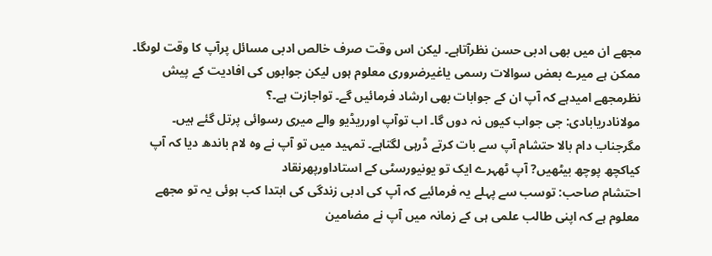مجھے ان میں بھی ادبی حسن نظرآتاہے۔ لیکن اس وقت صرف خالص ادبی مسائل پرآپ کا وقت لوںگا۔ ممکن ہے میرے بعض سوالات رسمی یاغیرضروری معلوم ہوں لیکن جوابوں کی افادیت کے پیش نظرمجھے امیدہے کہ آپ ان کے جوابات بھی ارشاد فرمائیں گے۔ تواجازت ہے۔؟
مولانادریابادی: جی جواب کیوں نہ دوں گا۔ اب توآپ اورریڈیو والے میری رسوائی پرتل گئے ہیں۔ مگرجناب دام بالا حتشام آپ سے بات کرتے ڈرہی لگتاہے۔ تمہید میں تو آپ نے وہ لام باندھ دیا کہ آپ کیاکچھ پوچھ بیٹھیں? آپ ٹھہرے ایک تو یونیورسٹی کے استاداورپھرنقاد
احتشام صاحب: توسب سے پہلے یہ فرمائیے کہ آپ کی ادبی زندگی کی ابتدا کب ہوئی یہ تو مجھے معلوم ہے کہ اپنی طالب علمی ہی کے زمانہ میں آپ نے مضامین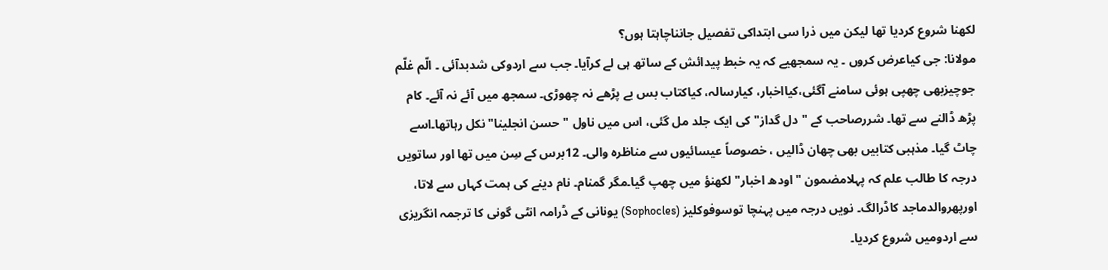لکھنا شروع کردیا تھا لیکن میں ذرا سی ابتداکی تفصیل جانناچاہتا ہوں؟
مولانا: جی کیاعرض کروں ۔ یہ سمجھیے کہ یہ خبط پیدائش کے ساتھ ہی لے کرآیا۔ جب سے اردوکی شدبدآئی ۔ الّم غلّم جوچیزبھی چھپی ہوئی سامنے آگئی،کیااخبار، کیارسالہ، کیاکتاب بس بے پڑھے نہ چھوڑی۔ سمجھ میں آئے نہ آئے۔ کام پڑھ ڈالنے سے تھا۔ شررصاحب کے "دل گداز" کی ایک جلد مل گئی، اس میں ناول "حسن انجلینا" نکل رہاتھا۔اسے چاٹ گیا۔ مذہبی کتابیں بھی چھان ڈالیں ، خصوصاً عیسائیوں سے مناظرہ والی۔ 12برس کے سِن میں تھا اور ساتویں درجہ کا طالب علم کہ پہلامضمون "اودھ اخبار" لکھنؤ میں چھپ گیا۔مگر گمنام۔ نام دینے کی ہمت کہاں سے لاتا، اورپھروالدماجد کاڈرالگ۔ نویں درجہ میں پہنچا توسوفوکلیز (Sophocles) یونانی کے ڈرامہ انٹی گونی کا ترجمہ انگریزی سے اردومیں شروع کردیا۔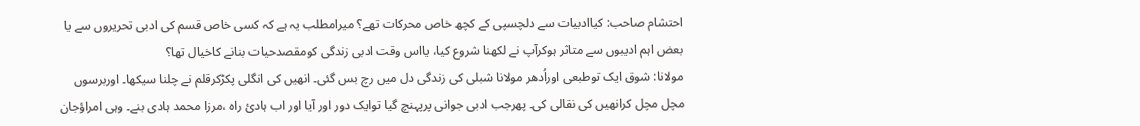احتشام صاحب: کیاادبیات سے دلچسپی کے کچھ خاص محرکات تھے؟ میرامطلب یہ ہے کہ کسی خاص قسم کی ادبی تحریروں سے یا بعض اہم ادیبوں سے متاثر ہوکرآپ نے لکھنا شروع کیا، یااس وقت ادبی زندگی کومقصدحیات بنانے کاخیال تھا؟
مولانا: شوق ایک توطبعی اوراُدھر مولانا شبلی کی زندگی دل میں رچ بس گئی۔ انھیں کی انگلی پکڑکرقلم نے چلنا سیکھا۔ اوربرسوں مچل مچل کرانھیں کی نقالی کی۔ پھرجب ادبی جوانی پرپہنچ گیا توایک دور اور آیا اور اب ہادئ راہ ،مرزا محمد ہادی بنے۔ وہی امراؤجان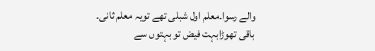والے رسوا۔معلم اول شبلی تھے تویہ معلم ثانی۔ باقی تھوڑابہت فیض تو بہتوں سے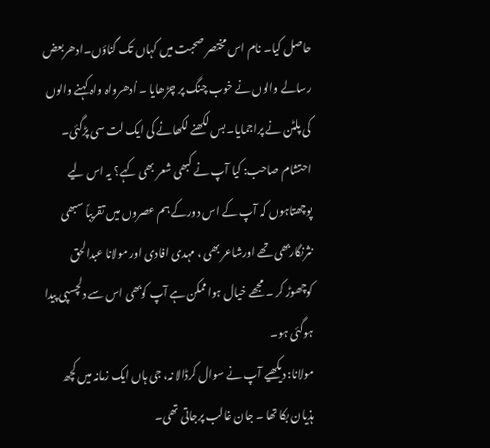حاصل کیا۔ نام اس مختصر صحبت میں کہاں تک گناؤں۔ادھربعض رسالے والوں نے خوب چنگ پر چڑھایا ۔ اُدھرواہ واہ کہنے والوں کی پلٹن نے پراجمایا۔ بس لکھنے لکھانے کی ایک لت سی پڑگئی۔
احتشام صاحب: کیا آپ نے کبھی شعر بھی کہے؟ یہ اس لیے پوچھتاہوں کہ آپ کے اس دورکے ہم عصروں میں تقریباً سبھی نثرنگاربھی تھے اورشاعر بھی ، مہدی افادی اور مولانا عبدالحق کوچھوڑ کر ۔ مجھے خیال ہواممکن ہے آپ کوبھی اس سے دلچسپی پیدا ہوگئی ہو۔
مولانا: دیکھیے آپ نے سوال کرڈالا نہ، جی ہاں ایک زمانہ میں کچھ ہذیان بکا تھا ۔ جان غالب پرجاتی تھی۔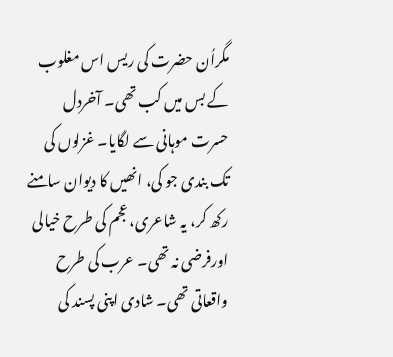مگراُن حضرت کی ریس اس مغلوب کے بس میں کب تھی۔ آخردل حسرت موہانی سے لگایا۔ غزلوں کی تک بندی جو کی، انھیں کا دیوان سامنے رکھ کر، یہ شاعری، عجم کی طرح خیالی اورفرضی نہ تھی۔ عرب کی طرح واقعاتی تھی۔ شادی اپنی پسند کی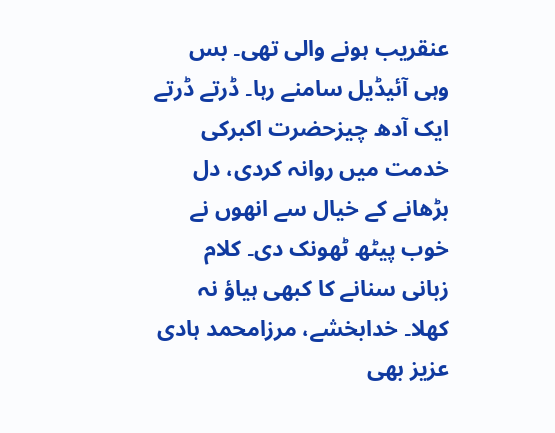عنقریب ہونے والی تھی۔ بس وہی آئیڈیل سامنے رہا۔ ڈرتے ڈرتے ایک آدھ چیزحضرت اکبرکی خدمت میں روانہ کردی، دل بڑھانے کے خیال سے انھوں نے خوب پیٹھ ٹھونک دی۔ کلام زبانی سنانے کا کبھی ہیاؤ نہ کھلا۔ خدابخشے، مرزامحمد ہادی عزیز بھی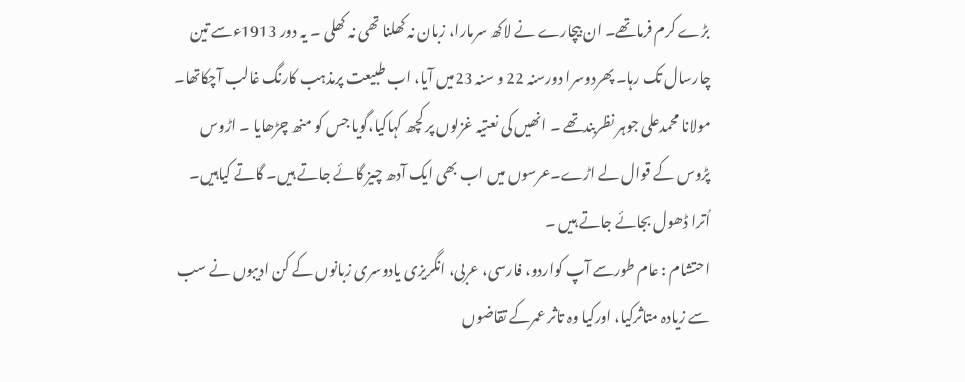بڑے کرم فرماتھے۔ ان بیچارے نے لاکھ سرمارا، زبان نہ کھلنا تھی نہ کھلی ۔ یہ دور 1913ءسے تین چارسال تک رہا۔ پھردوسرا دورسنہ 22 و سنہ 23میں آیا، اب طبیعت پرمذہب کارنگ غالب آچکاتھا۔ مولانا محمدعلی جوہر نظربندتھے ۔ انھیں کی نعتیہ غزلوں پر کچھ کہاکیا،گویا جس کو منھ چڑھایا ۔ اڑوس پڑوس کے قوال لے اڑے۔عرسوں میں اب بھی ایک آدھ چیز گائے جاتے ہیں۔ گاتے کیاہیں۔ اُترا ڈھول بجائے جاتے ہیں ۔
احتشام : عام طورسے آپ کواردو، فارسی، عربی، انگریزی یادوسری زبانوں کے کن ادیبوں نے سب سے زیادہ متاثرکیا، اورکیا وہ تاثر عمرکے تقاضوں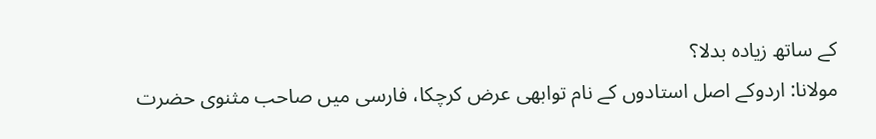کے ساتھ زیادہ بدلا؟
مولانا: اردوکے اصل استادوں کے نام توابھی عرض کرچکا، فارسی میں صاحب مثنوی حضرت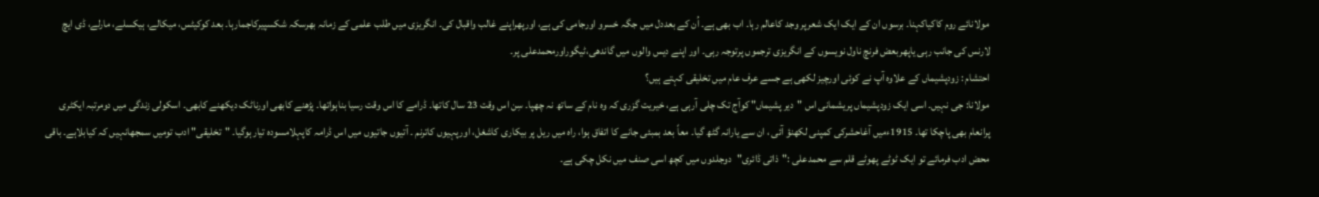مولانائے روم کاکیاکہنا۔ برسوں ان کے ایک ایک شعرپر وجد کاعالم رہا۔ اب بھی ہے۔ اُن کے بعددل میں جگہ خسرو اورجامی کی ہے، اورپھراپنے غالب واقبال کی۔ انگریزی میں طلب علمی کے زمانہ بھرسکہ شکسپیرکاجمارہا۔ بعد کوکیٹس، میکالے، ہیکسلے، مارلے، ڈی ایچ لارنس کی جانب رہی یاپھربعض فرنچ ناول نویسوں کے انگریزی ترجموں پرتوجہ رہی۔ اور اپنے دیس والوں میں گاندھی،ٹیگوراورمحمدعلی پر۔
احتشام : زودپشیماں کے علاوہ آپ نے کوئی اورچیز لکھی ہے جسے عرف عام میں تخلیقی کہتے ہیں؟
مولانا: جی نہیں۔ اسی ایک زودپشیماں پریشمانی اس "دیر پشیماں" کوآج تک چلی آرہی ہے، خیریت گزری کہ وہ نام کے ساتھ نہ چھپا۔ سِن اس وقت 23 سال کاتھا۔ ڈرامے کا اس وقت رسیا بناہواتھا۔ پڑھنے کابھی اورناٹک دیکھنے کابھی۔ اسکولی زندگی میں دومرتبہ ایکٹری پرانعام بھی پاچکا تھا۔ 1915ءمیں آغاحشرکی کمپنی لکھنؤ آئی ، ان سے یارانہ گٹھ گیا۔ معاً بعد بمبئی جانے کا اتفاق ہوا، راہ میں ریل پر بیکاری کاشغل، اورپہیوں کاترنم ۔ آتیوں جاتیوں میں اس ڈرامہ کاپہلامسودہ تیارہوگیا۔ "تخلیقی" ادب تومیں سمجھانہیں کہ کیابلاہے۔ باقی محض ادب فرمائے تو ایک ٹوٹے پھوٹے قلم سے محمدعلی :"ذاتی ڈائری"دوجلدوں میں کچھ اسی صنف میں نکل چکی ہے۔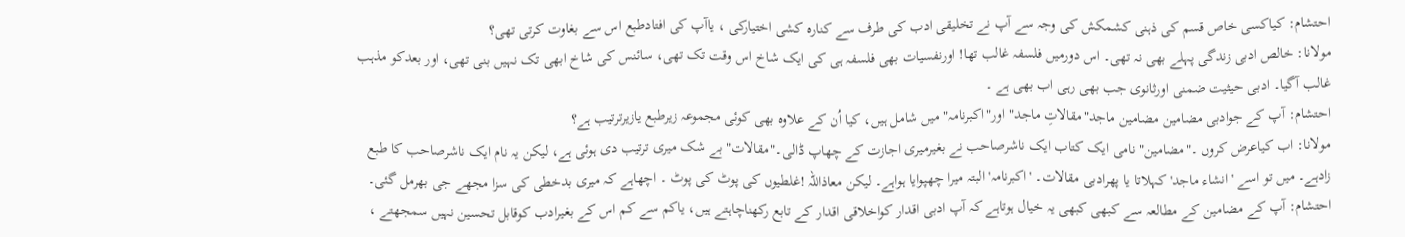احتشام: کیاکسی خاص قسم کی ذہنی کشمکش کی وجہ سے آپ نے تخلیقی ادب کی طرف سے کنارہ کشی اختیارکی ، یاآپ کی افتادطبع اس سے بغاوت کرتی تھی؟
مولانا: خالص ادبی زندگی پہلے بھی نہ تھی۔ اس دورمیں فلسفہ غالب تھا! اورنفسیات بھی فلسفہ ہی کی ایک شاخ اس وقت تک تھی، سائنس کی شاخ ابھی تک نہیں بنی تھی، اور بعدکو مذہب غالب آگیا۔ ادبی حیثیت ضمنی اورثانوی جب بھی رہی اب بھی ہے ۔
احتشام: آپ کے جوادبی مضامین مضامین ماجد"مقالاتِ ماجد" اور"اکبرنامہ" میں شامل ہیں، کیا اُن کے علاوہ بھی کوئی مجموعہ زیرطبع یازیرترتیب ہے؟
مولانا: اب کیاعرض کروں ۔"مضامین" نامی ایک کتاب ایک ناشرصاحب نے بغیرمیری اجازت کے چھاپ ڈالی۔"مقالات" بے شک میری ترتیب دی ہوئی ہے، لیکن یہ نام ایک ناشرصاحب کا طبع زادہے۔ میں تو اسے 'انشاء ماجد' کہلاتا یا پھرادبی مقالات۔ 'اکبرنامہ' البتہ میرا چھپوایا ہواہے۔ لیکن معاذاللہ !غلطیوں کی پوٹ کی پوٹ ۔ اچھاہے کہ میری بدخطی کی سزا مجھے جی بھرمل گئی۔
احتشام: آپ کے مضامین کے مطالعہ سے کبھی کبھی یہ خیال ہوتاہے کہ آپ ادبی اقدار کواخلاقی اقدار کے تابع رکھناچاہتے ہیں، یاکم سے کم اس کے بغیرادب کوقابل تحسین نہیں سمجھتے ،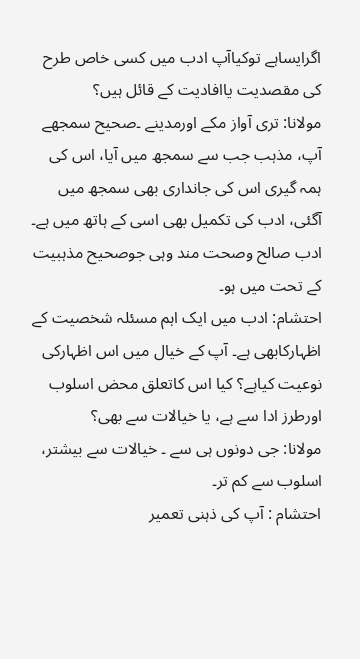اگرایساہے توکیاآپ ادب میں کسی خاص طرح کی مقصدیت یاافادیت کے قائل ہیں؟
مولانا: تری آواز مکے اورمدینے ۔صحیح سمجھے آپ، مذہب جب سے سمجھ میں آیا، اس کی ہمہ گیری اس کی جانداری بھی سمجھ میں آگئی، ادب کی تکمیل بھی اسی کے ہاتھ میں ہے۔ ادب صالح وصحت مند وہی جوصحیح مذہبیت کے تحت میں ہو۔
احتشام: ادب میں ایک اہم مسئلہ شخصیت کے اظہارکابھی ہے۔ آپ کے خیال میں اس اظہارکی نوعیت کیاہے؟ کیا اس کاتعلق محض اسلوب اورطرز ادا سے ہے، یا خیالات سے بھی؟
مولانا: جی دونوں ہی سے ۔ خیالات سے بیشتر، اسلوب سے کم تر۔
احتشام : آپ کی ذہنی تعمیر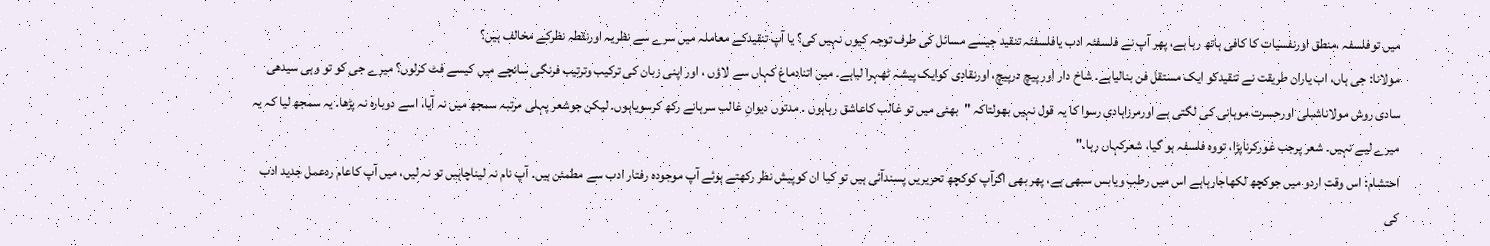میں توفلسفہ ،منطق اورنفسیات کا کافی ہاتھ رہا ہے، پھر آپ نے فلسفئہ ادب یافلسفئہ تنقید جیسے مسائل کی طرف توجہ کیوں نہیں کی؟ یا آپ تنقیدکے معاملہ میں سرے سے نظریہ اورنقطہ نظرکے مخالف ہیں؟
مولانا: جی ہاں، اب یاران طریقت نے تنقیدکو ایک مستقل فن بنالیاہے۔ شاخ دار اور پیچ درپیچ، اورنقادی کوایک پیشہ ٹھہرا لیاہے۔ میں اتنادماغ کہاں سے لاؤں ، اور اپنی زبان کی ترکیب وترتیب فرنگی سانچے میں کیسے فٹ کرلوں؟ میرے جی کو تو وہی سیدھی سادی روش مولاناشبلی اورحسرت موہانی کی لگتی ہے اورمرزاہادی رسوا کا یہ قول نہیں بھولتاکہ "بھئی میں تو غالب کاعاشق رہاہوں ۔ مدتوں دیوانِ غالب سرہانے رکھ کرسویاہوں۔ لیکن جوشعر پہلی مرتبہ سمجھ میں نہ آیا، اسے دوبارہ نہ پڑھا۔ یہ سمجھ لیا کہ یہ میرے لیے نہیں۔ شعر پرجب غورکرناپڑا، تووہ فلسفہ ہو گیا، شعرکہاں رہا۔"
احتشام: اس وقت اردو میں جوکچھ لکھاجارہاہے اس میں رطب ویابس سبھی ہے، پھر بھی اگرآپ کوکچھ تحریریں پسندآئی ہیں تو کیا ان کوپیش نظر رکھتے ہوئے آپ موجودہ رفتار ادب سے مطمئن ہیں۔ آپ نام نہ لیناچاہیں تو نہ لیں، میں آپ کاعام ردعمل جدید ادب کی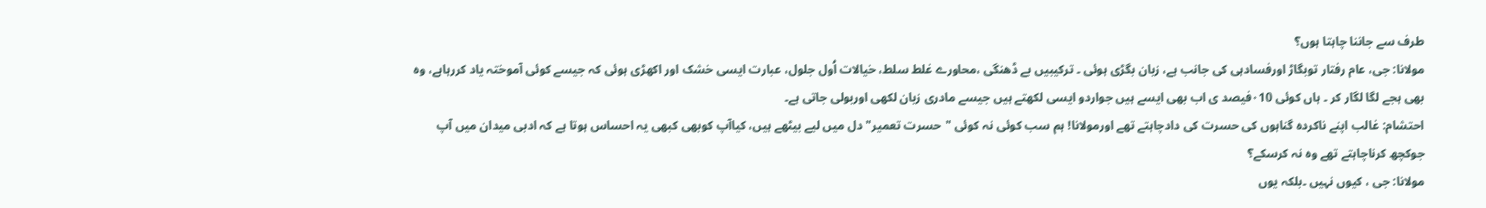طرف سے جاننا چاہتا ہوں؟
مولانا: جی، عام رفتار توبگاڑ اورفسادہی کی جانب ہے، زبان بگڑی ہوئی ۔ ترکیبیں بے ڈھنگی ،محاورے غلط سلط، خیالات اُول جلول، عبارت ایسی خشک اور اکھڑی ہوئی کہ جیسے کوئی آموختہ یاد کررہاہے، وہ بھی ہجے لگا لگار کر ۔ ہاں کوئی ۰10فیصد ی اب بھی ایسے ہیں جواردو ایسی لکھتے ہیں جیسے مادری زبان لکھی اوربولی جاتی ہے۔
احتشام: غالب اپنے ناکردہ گناہوں کی حسرت کی دادچاہتے تھے اورمولانا! ہم سب کوئی نہ کوئی "حسرت تعمیر" دل میں لیے بیٹھے ہیں، کیاآپ کوبھی کبھی یہ احساس ہوتا ہے کہ ادبی میدان میں آپ جوکچھ کرناچاہتے تھے وہ نہ کرسکے؟
مولانا: جی ، کیوں نہیں ۔بلکہ یوں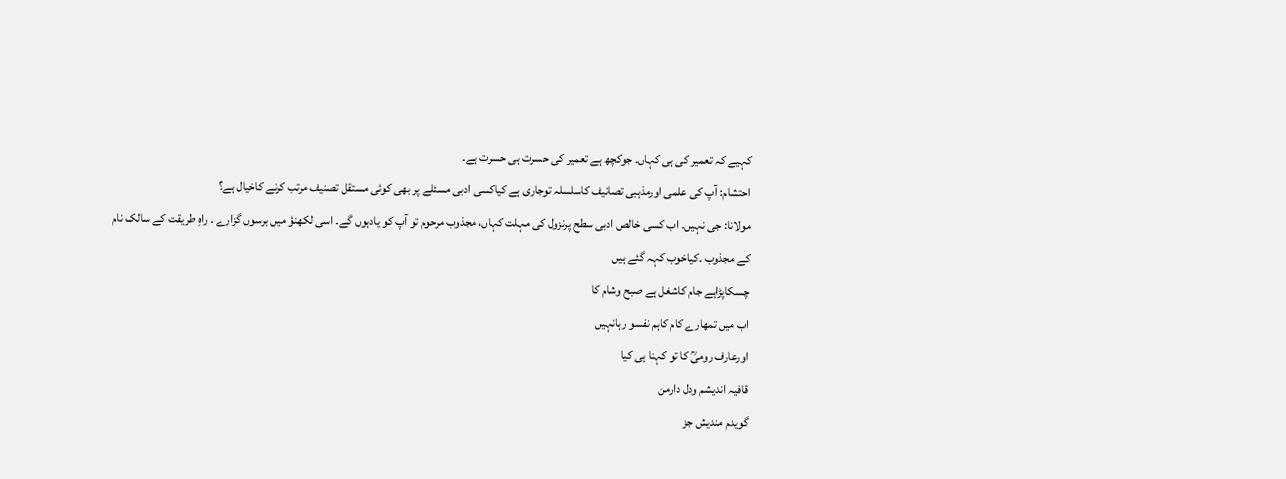کہیے کہ تعمیر کی ہی کہاں۔ جوکچھ ہے تعمیر کی حسرت ہی حسرت ہے۔
احتشام: آپ کی علمی اورمذہبی تصانیف کاسلسلہ توجاری ہے کیاکسی ادبی مسئلے پر بھی کوئی مستقل تصنیف مرتب کرنے کاخیال ہے؟
مولانا: جی نہیں۔ اب کسی خالص ادبی سطح پرنزول کی مہلت کہاں، مجذوب مرحوم تو آپ کو یادہوں گے۔ اسی لکھنؤ میں برسوں گزارے ۔ راہِ طریقت کے سالک نام کے مجذوب ۔کیاخوب کہہ گئے ہیں
چسکاپڑاہے جام کاشغل ہے صبح وشام کا
اب میں تمھارے کام کاہم نفسو رہانہیں
اورعارف رومیؒ کا تو کہنا ہی کیا
قافیہ اندیشم ودل دارمن
گویدم مندیش جز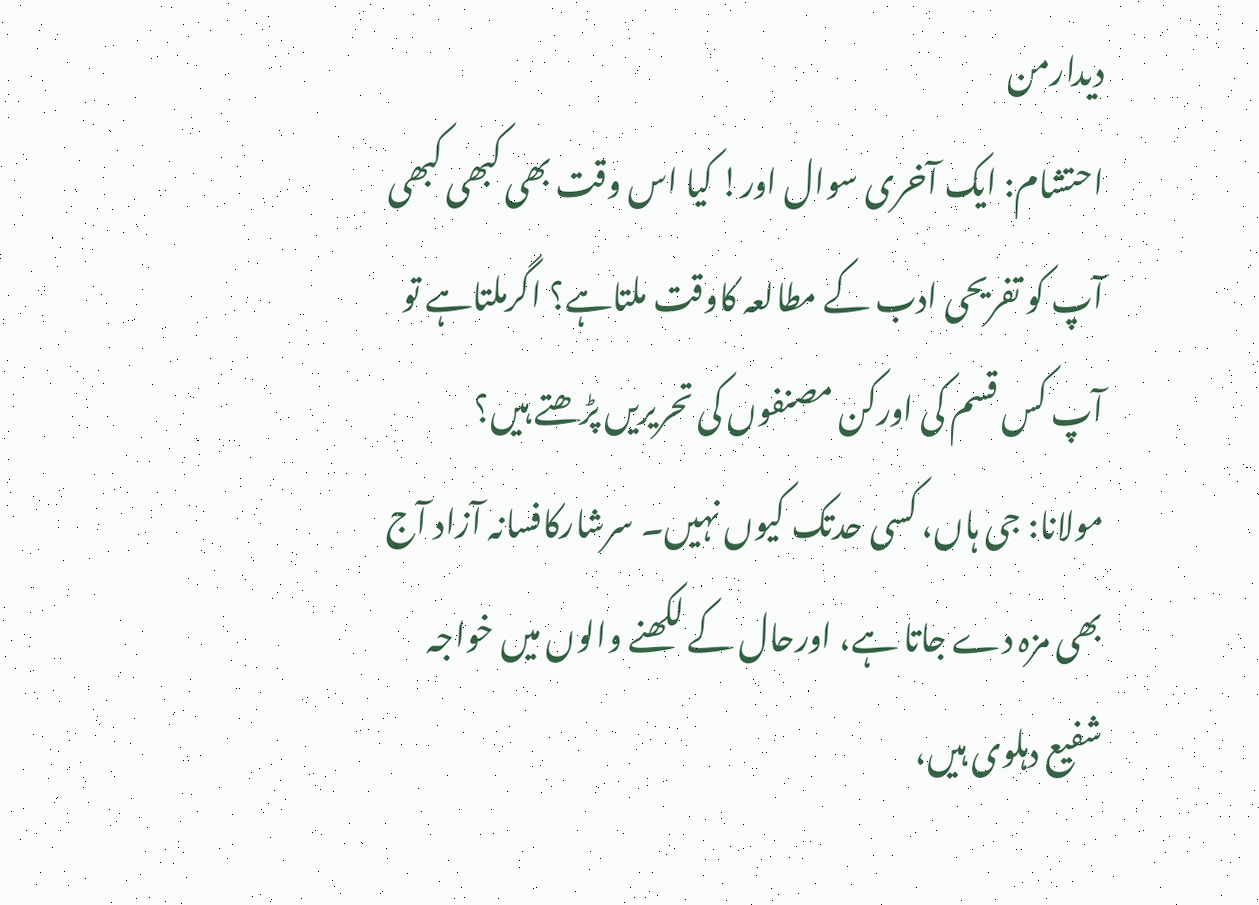دیدارمن
احتشام: ایک آخری سوال اور! کیا اس وقت بھی کبھی کبھی آپ کو تفریحی ادب کے مطالعہ کاوقت ملتاہے؟ اگرملتاہے تو آپ کس قسم کی اورکن مصنفوں کی تحریریں پڑھتے ہیں؟
مولانا: جی ہاں، کسی حدتک کیوں نہیں۔ سرشارکافسانہ آزاد آج بھی مزہ دے جاتا ہے، اورحال کے لکھنے والوں میں خواجہ شفیع دہلوی ہیں،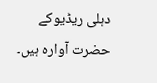دہلی ریڈیوکے حضرت آوارہ ہیں۔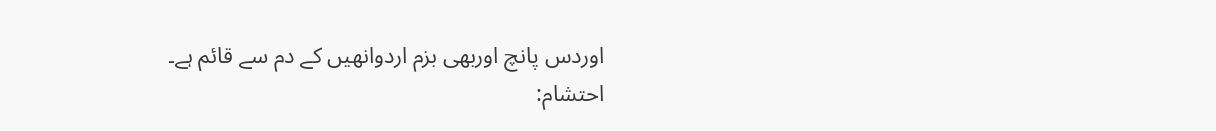اوردس پانچ اوربھی بزم اردوانھیں کے دم سے قائم ہے۔
احتشام: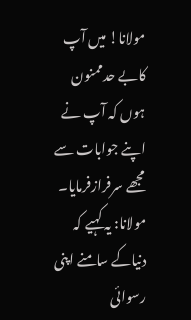مولانا! میں آپ کابے حدممنون ہوں کہ آپ نے اپنے جوابات سے مجھے سرفرازفرمایا۔
مولانا: یہ کہیے کہ دنیاکے سامنے اپنی رسوائی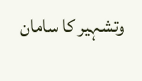وتشہیر کا سامان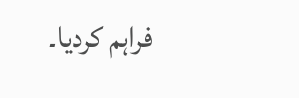فراہم کردیا۔